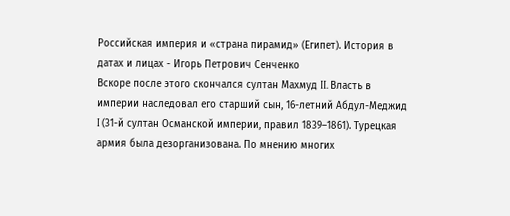Российская империя и «страна пирамид» (Египет). История в датах и лицах - Игорь Петрович Сенченко
Вскоре после этого скончался султан Махмуд II. Власть в империи наследовал его старший сын, 16-летний Абдул-Меджид I (31-й султан Османской империи, правил 1839–1861). Турецкая армия была дезорганизована. По мнению многих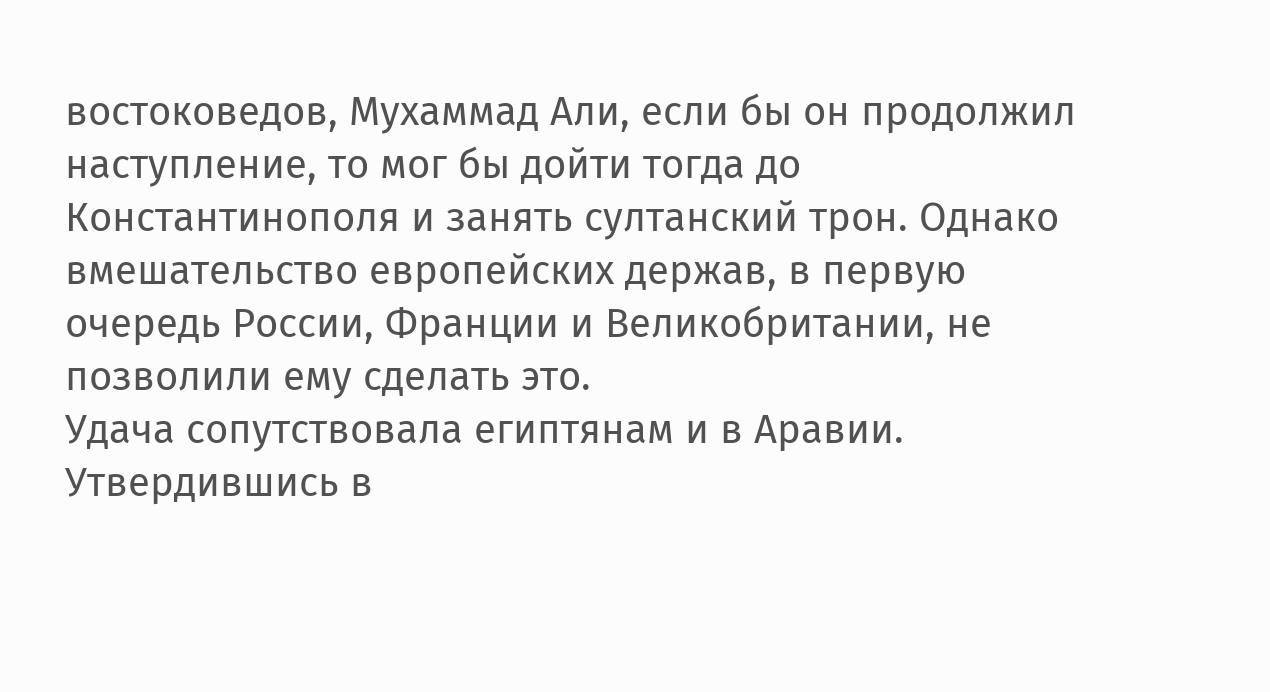востоковедов, Мухаммад Али, если бы он продолжил наступление, то мог бы дойти тогда до Константинополя и занять султанский трон. Однако вмешательство европейских держав, в первую очередь России, Франции и Великобритании, не позволили ему сделать это.
Удача сопутствовала египтянам и в Аравии. Утвердившись в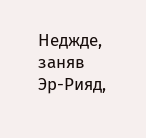Неджде, заняв Эр-Рияд,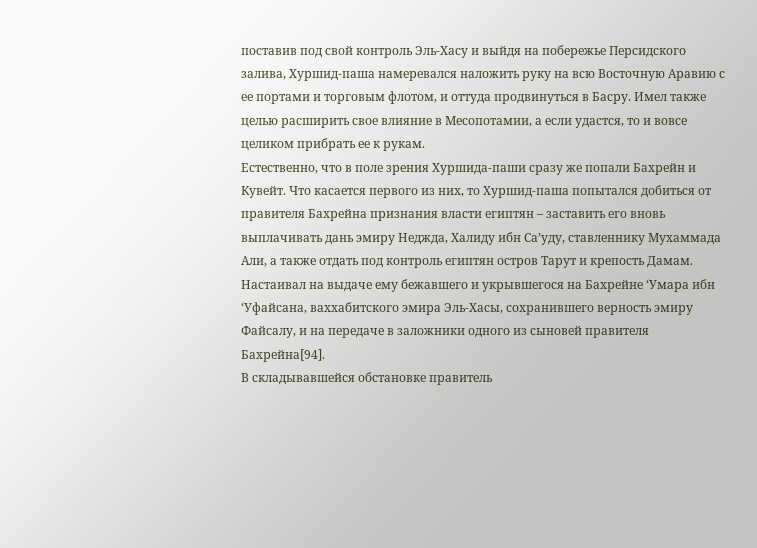поставив под свой контроль Эль-Хасу и выйдя на побережье Персидского залива, Хуршид-паша намеревался наложить руку на всю Восточную Аравию с ее портами и торговым флотом, и оттуда продвинуться в Басру. Имел также целью расширить свое влияние в Месопотамии, а если удастся, то и вовсе целиком прибрать ее к рукам.
Естественно, что в поле зрения Хуршида-паши сразу же попали Бахрейн и Кувейт. Что касается первого из них, то Хуршид-паша попытался добиться от правителя Бахрейна признания власти египтян – заставить его вновь выплачивать дань эмиру Неджда, Халиду ибн Са’уду, ставленнику Мухаммада Али, а также отдать под контроль египтян остров Тарут и крепость Дамам. Настаивал на выдаче ему бежавшего и укрывшегося на Бахрейне ‘Умара ибн ‘Уфайсана, ваххабитского эмира Эль-Хасы, сохранившего верность эмиру Файсалу, и на передаче в заложники одного из сыновей правителя Бахрейна[94].
В складывавшейся обстановке правитель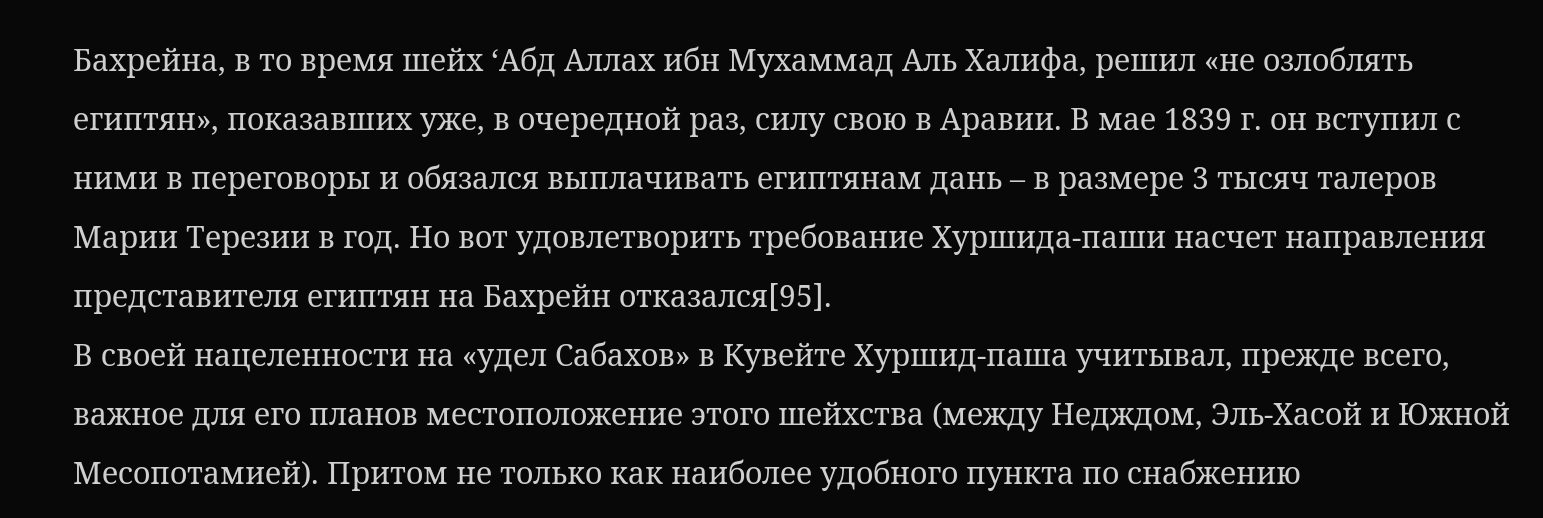Бахрейна, в то время шейх ‘Абд Аллах ибн Мухаммад Аль Халифа, решил «не озлоблять египтян», показавших уже, в очередной раз, силу свою в Аравии. В мае 1839 г. он вступил с ними в переговоры и обязался выплачивать египтянам дань – в размере 3 тысяч талеров Марии Терезии в год. Но вот удовлетворить требование Хуршида-паши насчет направления представителя египтян на Бахрейн отказался[95].
В своей нацеленности на «удел Сабахов» в Кувейте Хуршид-паша учитывал, прежде всего, важное для его планов местоположение этого шейхства (между Недждом, Эль-Хасой и Южной Месопотамией). Притом не только как наиболее удобного пункта по снабжению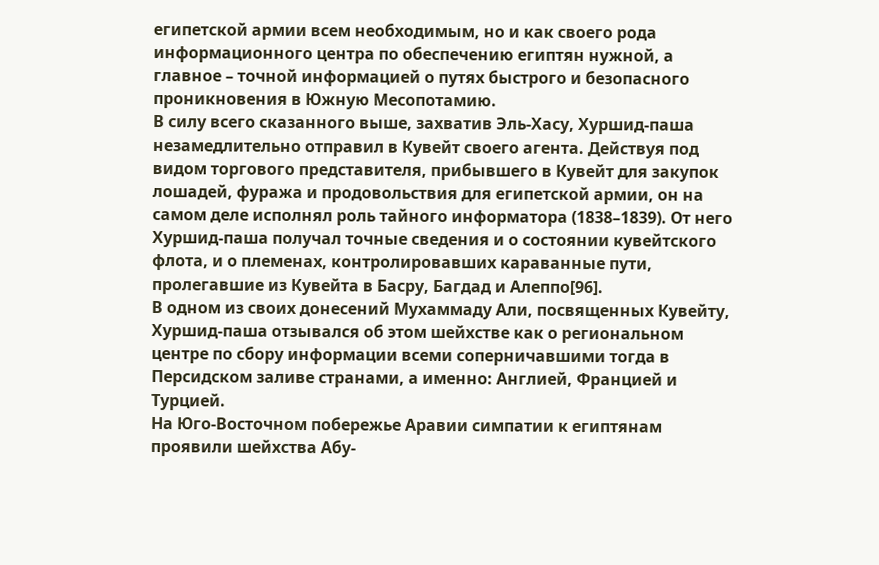египетской армии всем необходимым, но и как своего рода информационного центра по обеспечению египтян нужной, а главное – точной информацией о путях быстрого и безопасного проникновения в Южную Месопотамию.
В силу всего сказанного выше, захватив Эль-Хасу, Хуршид-паша незамедлительно отправил в Кувейт своего агента. Действуя под видом торгового представителя, прибывшего в Кувейт для закупок лошадей, фуража и продовольствия для египетской армии, он на самом деле исполнял роль тайного информатора (1838–1839). От него Хуршид-паша получал точные сведения и о состоянии кувейтского флота, и о племенах, контролировавших караванные пути, пролегавшие из Кувейта в Басру, Багдад и Алеппо[96].
В одном из своих донесений Мухаммаду Али, посвященных Кувейту, Хуршид-паша отзывался об этом шейхстве как о региональном центре по сбору информации всеми соперничавшими тогда в Персидском заливе странами, а именно: Англией, Францией и Турцией.
На Юго-Восточном побережье Аравии симпатии к египтянам проявили шейхства Абу-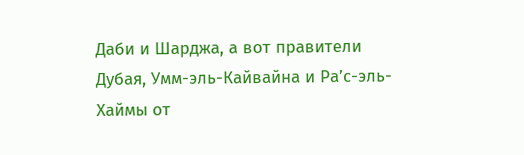Даби и Шарджа, а вот правители Дубая, Умм-эль-Кайвайна и Ра’с-эль-Хаймы от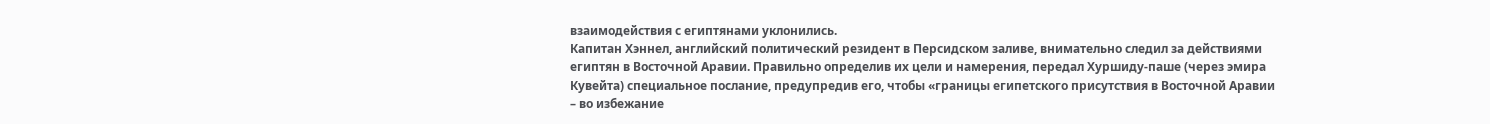взаимодействия с египтянами уклонились.
Капитан Хэннел, английский политический резидент в Персидском заливе, внимательно следил за действиями египтян в Восточной Аравии. Правильно определив их цели и намерения, передал Хуршиду-паше (через эмира Кувейта) специальное послание, предупредив его, чтобы «границы египетского присутствия в Восточной Аравии – во избежание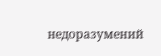недоразумений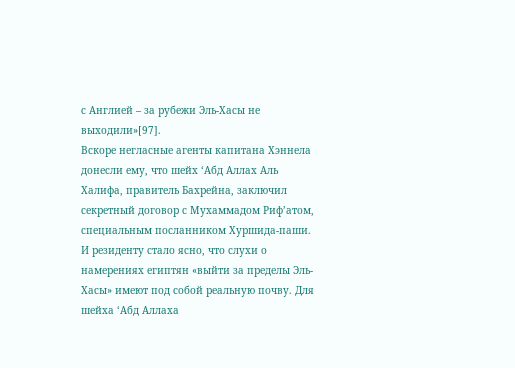с Англией – за рубежи Эль-Хасы не выходили»[97].
Вскоре негласные агенты капитана Хэннела донесли ему, что шейх ‘Абд Аллах Аль Халифа, правитель Бахрейна, заключил секретный договор с Мухаммадом Риф’атом, специальным посланником Хуршида-паши. И резиденту стало ясно, что слухи о намерениях египтян «выйти за пределы Эль-Хасы» имеют под собой реальную почву. Для шейха ‘Абд Аллаха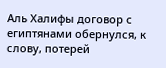Аль Халифы договор с египтянами обернулся, к слову, потерей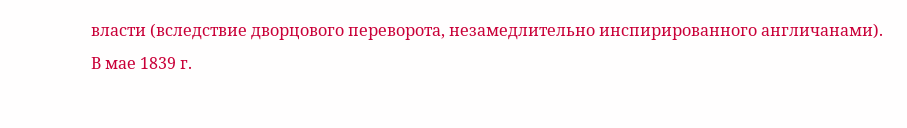власти (вследствие дворцового переворота, незамедлительно инспирированного англичанами).
В мае 1839 г.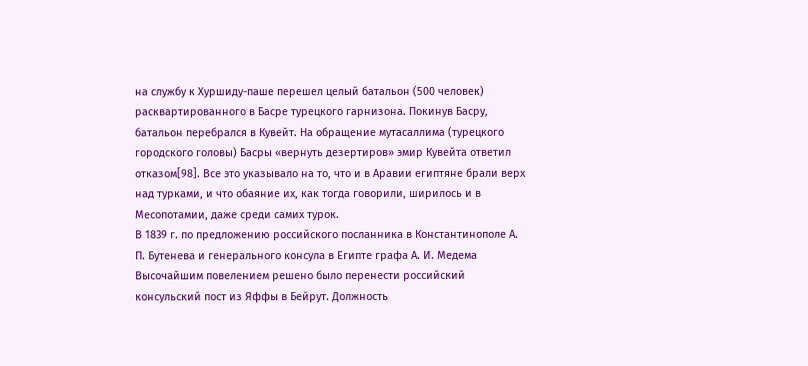на службу к Хуршиду-паше перешел целый батальон (500 человек) расквартированного в Басре турецкого гарнизона. Покинув Басру, батальон перебрался в Кувейт. На обращение мутасаллима (турецкого городского головы) Басры «вернуть дезертиров» эмир Кувейта ответил отказом[98]. Все это указывало на то, что и в Аравии египтяне брали верх над турками, и что обаяние их, как тогда говорили, ширилось и в Месопотамии, даже среди самих турок.
В 1839 г. по предложению российского посланника в Константинополе А. П. Бутенева и генерального консула в Египте графа А. И. Медема Высочайшим повелением решено было перенести российский консульский пост из Яффы в Бейрут. Должность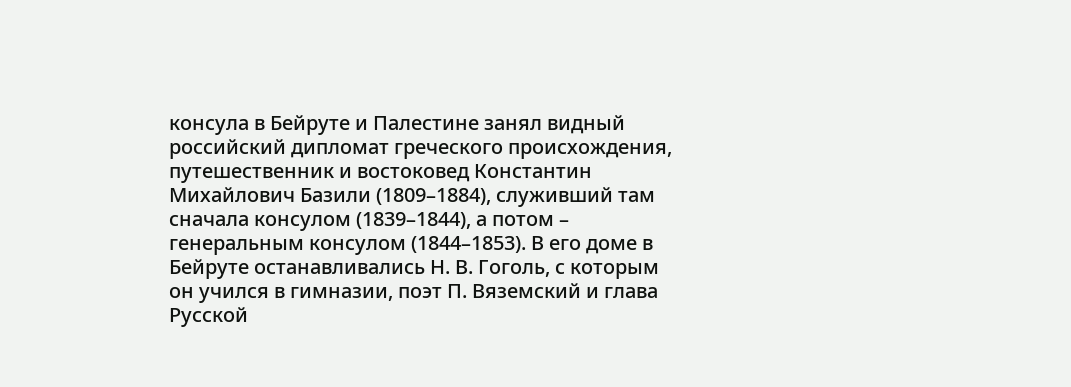консула в Бейруте и Палестине занял видный российский дипломат греческого происхождения, путешественник и востоковед Константин Михайлович Базили (1809–1884), служивший там сначала консулом (1839–1844), а потом – генеральным консулом (1844–1853). В его доме в Бейруте останавливались Н. В. Гоголь, с которым он учился в гимназии, поэт П. Вяземский и глава Русской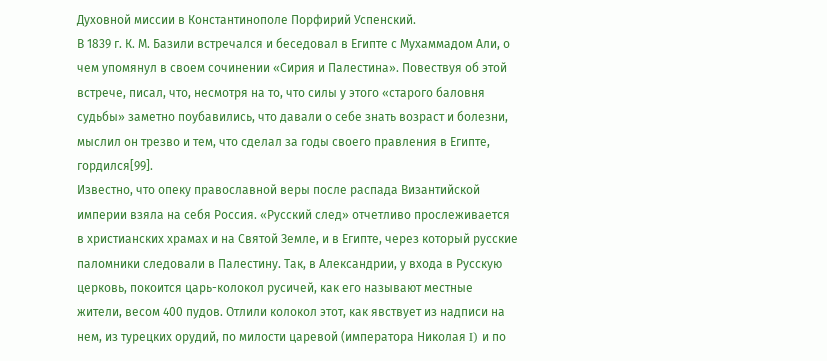Духовной миссии в Константинополе Порфирий Успенский.
В 1839 г. К. М. Базили встречался и беседовал в Египте с Мухаммадом Али, о чем упомянул в своем сочинении «Сирия и Палестина». Повествуя об этой встрече, писал, что, несмотря на то, что силы у этого «старого баловня судьбы» заметно поубавились, что давали о себе знать возраст и болезни, мыслил он трезво и тем, что сделал за годы своего правления в Египте, гордился[99].
Известно, что опеку православной веры после распада Византийской империи взяла на себя Россия. «Русский след» отчетливо прослеживается в христианских храмах и на Святой Земле, и в Египте, через который русские паломники следовали в Палестину. Так, в Александрии, у входа в Русскую церковь, покоится царь-колокол русичей, как его называют местные жители, весом 400 пудов. Отлили колокол этот, как явствует из надписи на нем, из турецких орудий, по милости царевой (императора Николая I) и по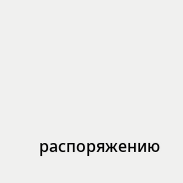распоряжению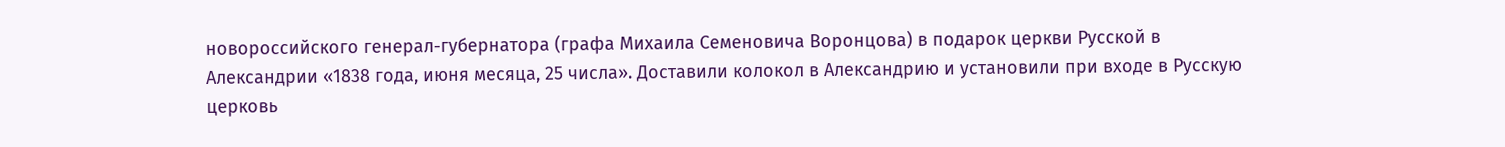новороссийского генерал-губернатора (графа Михаила Семеновича Воронцова) в подарок церкви Русской в Александрии «1838 года, июня месяца, 25 числа». Доставили колокол в Александрию и установили при входе в Русскую церковь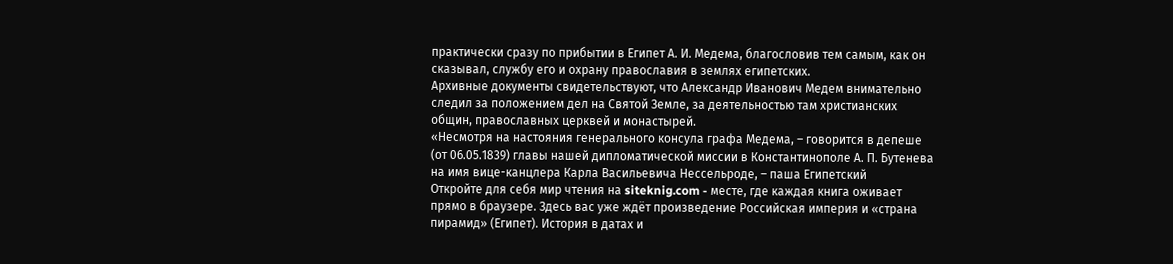практически сразу по прибытии в Египет А. И. Медема, благословив тем самым, как он сказывал, службу его и охрану православия в землях египетских.
Архивные документы свидетельствуют, что Александр Иванович Медем внимательно следил за положением дел на Святой Земле, за деятельностью там христианских общин, православных церквей и монастырей.
«Несмотря на настояния генерального консула графа Медема, – говорится в депеше (от 06.05.1839) главы нашей дипломатической миссии в Константинополе А. П. Бутенева на имя вице-канцлера Карла Васильевича Нессельроде, – паша Египетский
Откройте для себя мир чтения на siteknig.com - месте, где каждая книга оживает прямо в браузере. Здесь вас уже ждёт произведение Российская империя и «страна пирамид» (Египет). История в датах и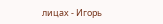лицах - Игорь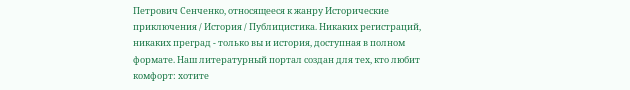Петрович Сенченко, относящееся к жанру Исторические приключения / История / Публицистика. Никаких регистраций, никаких преград - только вы и история, доступная в полном формате. Наш литературный портал создан для тех, кто любит комфорт: хотите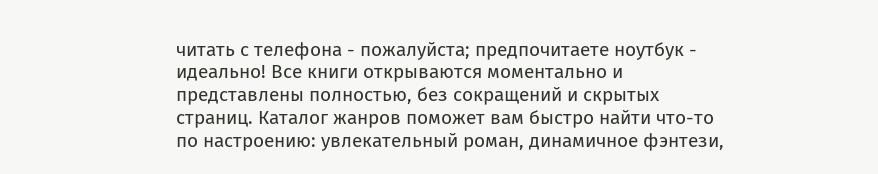читать с телефона - пожалуйста; предпочитаете ноутбук - идеально! Все книги открываются моментально и представлены полностью, без сокращений и скрытых страниц. Каталог жанров поможет вам быстро найти что-то по настроению: увлекательный роман, динамичное фэнтези,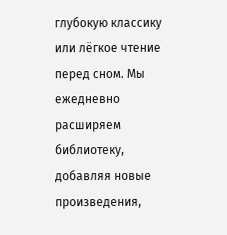глубокую классику или лёгкое чтение перед сном. Мы ежедневно расширяем библиотеку, добавляя новые произведения,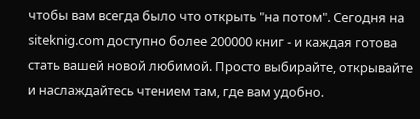чтобы вам всегда было что открыть "на потом". Сегодня на siteknig.com доступно более 200000 книг - и каждая готова стать вашей новой любимой. Просто выбирайте, открывайте и наслаждайтесь чтением там, где вам удобно.